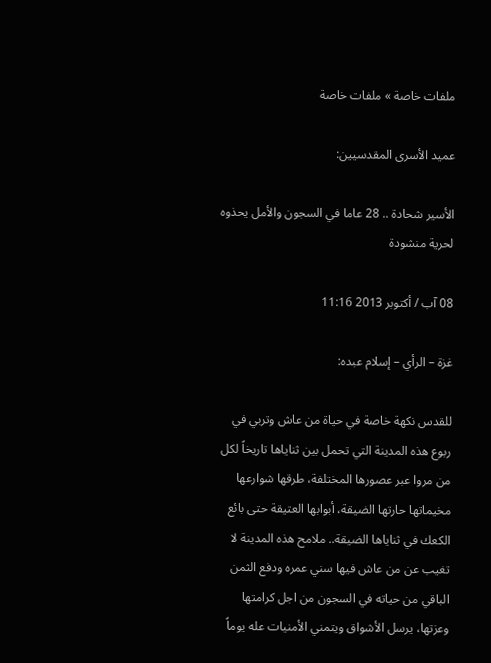ملفات خاصة » ملفات خاصة

عميد الأسرى المقدسيين:

الأسير شحادة .. 28 عاما في السجون والأمل يحذوه لحرية منشودة

08 آب / أكتوبر 2013 11:16

غزة – الرأي – إسلام عبده:

للقدس نكهة خاصة في حياة من عاش وتربي في ربوع هذه المدينة التي تحمل بين ثناياها تاريخاً لكل من مروا عبر عصورها المختلفة، طرقها شوارعها مخيماتها حارتها الضيقة، أبوابها العتيقة حتى بائع الكعك في ثناياها الضيقة.. ملامح هذه المدينة لا تغيب عن من عاش فيها سني عمره ودفع الثمن الباقي من حياته في السجون من اجل كرامتها وعزتها، يرسل الأشواق ويتمني الأمنيات عله يوماً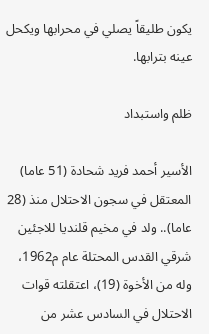يكون طليقاً يصلي في محرابها ويكحل عينه بترابها.

ظلم واستبداد

الأسير أحمد فريد شحادة (51 عاما) المعتقل في سجون الاحتلال منذ (28 عاما).. ولد في مخيم قلنديا للاجئين شرقي القدس المحتلة عام م1962، وله من الأخوة (19)، اعتقلته قوات الاحتلال في السادس عشر من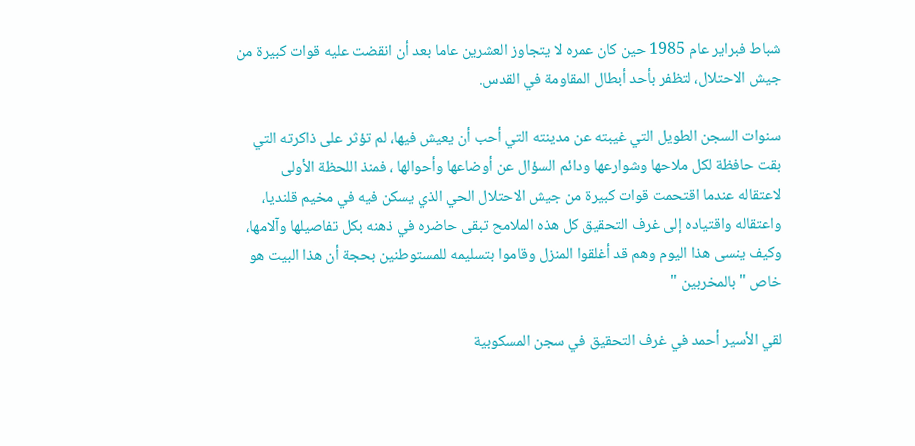شباط فبراير عام 1985 حين كان عمره لا يتجاوز العشرين عاما بعد أن انقضت عليه قوات كبيرة من جيش الاحتلال، لتظفر بأحد أبطال المقاومة في القدس.

سنوات السجن الطويل التي غيبته عن مدينته التي أحب أن يعيش فيها، لم تؤثر على ذاكرته التي بقت حافظة لكل ملاحها وشوارعها ودائم السؤال عن أوضاعها وأحوالها ، فمنذ اللحظة الأولى لاعتقاله عندما اقتحمت قوات كبيرة من جيش الاحتلال الحي الذي يسكن فيه في مخيم قلنديا، واعتقاله واقتياده إلى غرف التحقيق كل هذه الملامح تبقى حاضره في ذهنه بكل تفاصيلها وآلامها، وكيف ينسى هذا اليوم وهم قد أغلقوا المنزل وقاموا بتسليمه للمستوطنين بحجة أن هذا البيت هو خاص "بالمخربين "

لقي الأسير أحمد في غرف التحقيق في سجن المسكوبية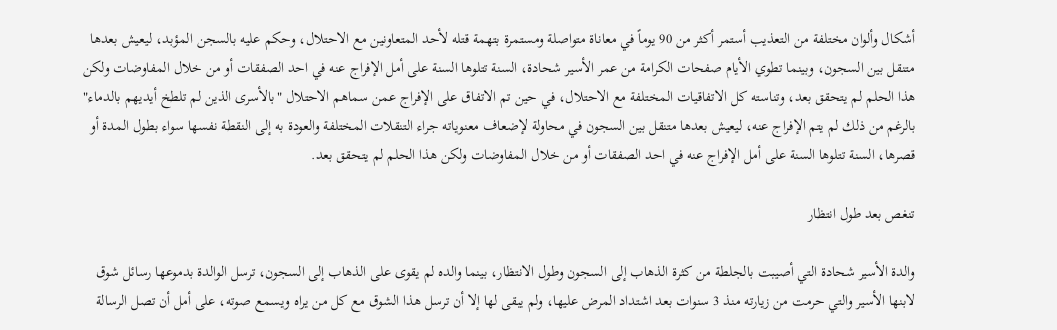أشكال وألوان مختلفة من التعذيب أستمر أكثر من 90 يوماً في معاناة متواصلة ومستمرة بتهمة قتله لأحد المتعاونين مع الاحتلال، وحكم عليه بالسجن المؤبد، ليعيش بعدها متنقل بين السجون، وبينما تطوي الأيام صفحات الكرامة من عمر الأسير شحادة، السنة تتلوها السنة على أمل الإفراج عنه في احد الصفقات أو من خلال المفاوضات ولكن هذا الحلم لم يتحقق بعد، وتناسته كل الاتفاقيات المختلفة مع الاحتلال، في حين تم الاتفاق على الإفراج عمن سماهم الاحتلال "بالأسرى الذين لم تلطخ أيديهم بالدماء" بالرغم من ذلك لم يتم الإفراج عنه، ليعيش بعدها متنقل بين السجون في محاولة لإضعاف معنوياته جراء التنقلات المختلفة والعودة به إلى النقطة نفسها سواء بطول المدة أو قصرها، السنة تتلوها السنة على أمل الإفراج عنه في احد الصفقات أو من خلال المفاوضات ولكن هذا الحلم لم يتحقق بعد.

تنغص بعد طول انتظار

والدة الأسير شحادة التي أصيبت بالجلطة من كثرة الذهاب إلى السجون وطول الانتظار، بينما والده لم يقوى على الذهاب إلى السجون، ترسل الوالدة بدموعها رسائل شوق لابنها الأسير والتي حرمت من زيارته منذ 3 سنوات بعد اشتداد المرض عليها، ولم يبقى لها إلا أن ترسل هذا الشوق مع كل من يراه ويسمع صوته، على أمل أن تصل الرسالة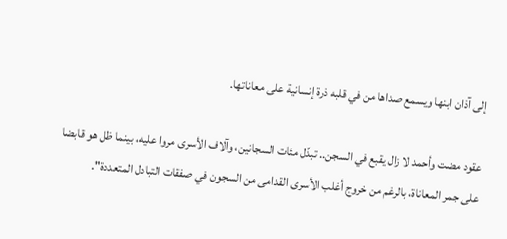إلى آذان ابنها ويسمع صداها من في قلبه ذرة إنسانية على معاناتها.

عقود مضت وأحمد لا زال يقبع في السجن.. تبدّل مئات السجانين، وآلاف الأسرى مروا عليه، بينما ظل هو قابضا على جمر المعاناة، بالرغم من خروج أغلب الأسرى القدامى من السجون في صفقات التبادل المتعددة".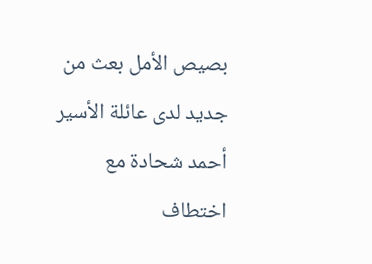بصيص الأمل بعث من جديد لدى عائلة الأسير أحمد شحادة مع اختطاف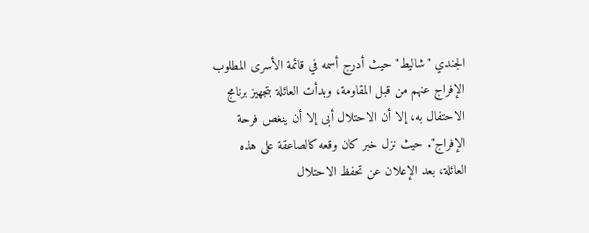الجندي "شاليط" حيث أدرج أسمه في قائمة الأسرى المطلوب الإفراج عنهم من قبل المقاومة، وبدأت العائلة بتجهيز برنامج الاحتفال به، إلا أن الاحتلال أبى إلا أن ينغص فرحة الإفراج". حيث نزل خبر كان وقعه كالصاعقة على هذه العائلة، بعد الإعلان عن تحفظ الاحتلال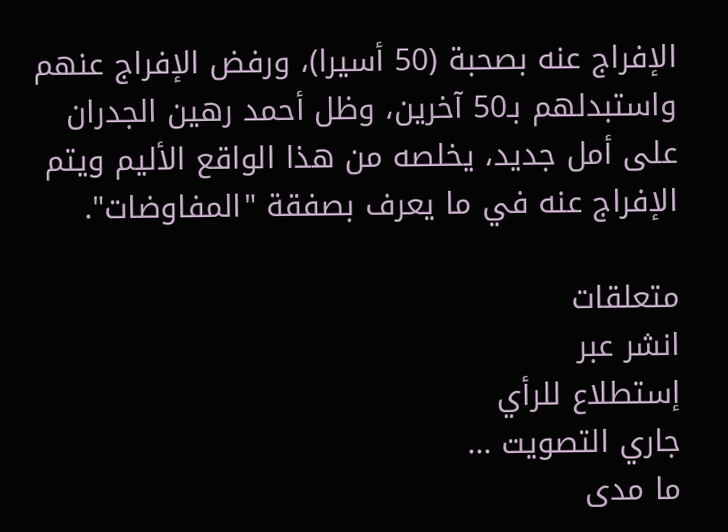الإفراج عنه بصحبة (50 أسيرا)، ورفض الإفراج عنهم واستبدلهم بـ50 آخرين، وظل أحمد رهين الجدران على أمل جديد، يخلصه من هذا الواقع الأليم ويتم الإفراج عنه في ما يعرف بصفقة "المفاوضات".

متعلقات
انشر عبر
إستطلاع للرأي
جاري التصويت ...
ما مدى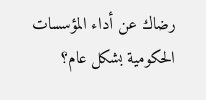رضاك عن أداء المؤسسات الحكومية بشكل عام؟